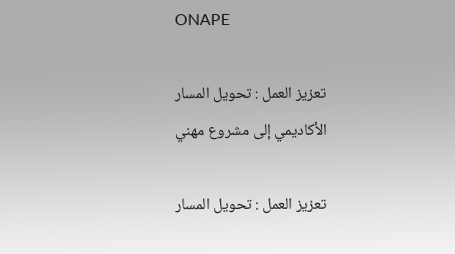ONAPE

تعزيز العمل : تحويل المسار الأكاديمي إلى مشروع مهني

تعزيز العمل : تحويل المسار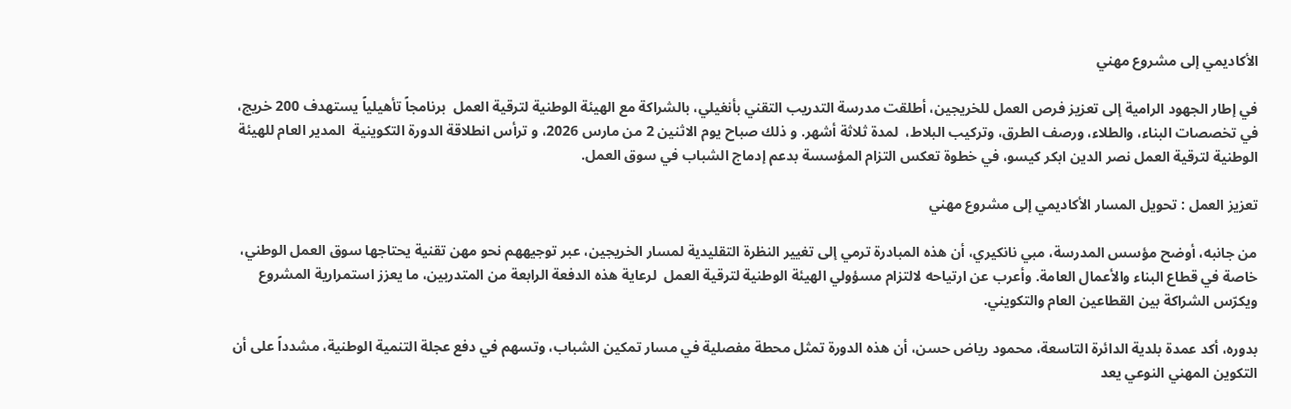الأكاديمي إلى مشروع مهني

في إطار الجهود الرامية إلى تعزيز فرص العمل للخريجين، أطلقت مدرسة التدريب التقني بأنغيلي، بالشراكة مع الهيئة الوطنية لترقية العمل  برنامجاً تأهيلياً يستهدف 200 خريج، في تخصصات البناء، والطلاء، ورصف الطرق، وتركيب البلاط،  لمدة ثلاثة أشهر. و ذلك صباح يوم الاثنين 2 من مارس 2026، و ترأس انطلاقة الدورة التكوينية  المدير العام للهيئة الوطنية لترقية العمل نصر الدين ابكر كيسو، في خطوة تعكس التزام المؤسسة بدعم إدماج الشباب في سوق العمل.

تعزيز العمل : تحويل المسار الأكاديمي إلى مشروع مهني

من جانبه، أوضح مؤسس المدرسة، مبي نانكيري، أن هذه المبادرة ترمي إلى تغيير النظرة التقليدية لمسار الخريجين، عبر توجيههم نحو مهن تقنية يحتاجها سوق العمل الوطني، خاصة في قطاع البناء والأعمال العامة. وأعرب عن ارتياحه لالتزام مسؤولي الهيئة الوطنية لترقية العمل  لرعاية هذه الدفعة الرابعة من المتدربين، ما يعزز استمرارية المشروع ويكرّس الشراكة بين القطاعين العام والتكويني.

بدوره، أكد عمدة بلدية الدائرة التاسعة، محمود رياض حسن، أن هذه الدورة تمثل محطة مفصلية في مسار تمكين الشباب، وتسهم في دفع عجلة التنمية الوطنية، مشدداً على أن التكوين المهني النوعي يعد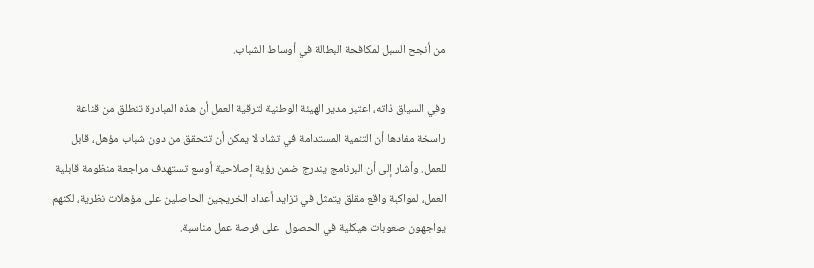من أنجح السبل لمكافحة البطالة في أوساط الشباب.

وفي السياق ذاته، اعتبر مدير الهيئة الوطنية لترقية العمل أن هذه المبادرة تنطلق من قناعة راسخة مفادها أن التنمية المستدامة في تشاد لا يمكن أن تتحقق من دون شباب مؤهل، قابل للعمل. وأشار إلى أن البرنامج يندرج ضمن رؤية إصلاحية أوسع تستهدف مراجعة منظومة قابلية العمل، لمواكبة واقع مقلق يتمثل في تزايد أعداد الخريجين الحاصلين على مؤهلات نظرية، لكنهم يواجهون صعوبات هيكلية في الحصول  على فرصة عمل مناسبة.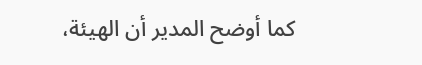كما أوضح المدير أن الهيئة،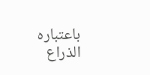باعتباره الذراع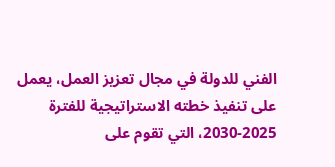الفني للدولة في مجال تعزيز العمل، يعمل على تنفيذ خطته الاستراتيجية للفترة 2025-2030، التي تقوم على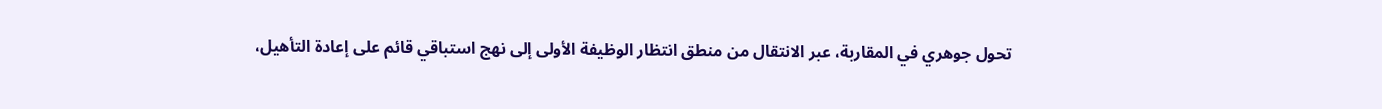تحول جوهري في المقاربة، عبر الانتقال من منطق انتظار الوظيفة الأولى إلى نهج استباقي قائم على إعادة التأهيل،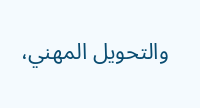والتحويل المهني،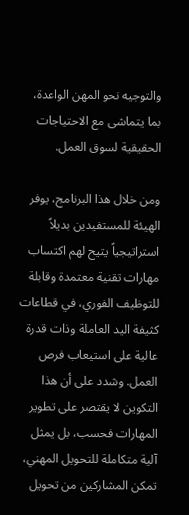والتوجيه نحو المهن الواعدة، بما يتماشى مع الاحتياجات الحقيقية لسوق العمل.

ومن خلال هذا البرنامج، يوفر الهيئة للمستفيدين بديلاً استراتيجياً يتيح لهم اكتساب مهارات تقنية معتمدة وقابلة للتوظيف الفوري، في قطاعات كثيفة اليد العاملة وذات قدرة عالية على استيعاب فرص العمل. وشدد على أن هذا التكوين لا يقتصر على تطوير المهارات فحسب، بل يمثل آلية متكاملة للتحويل المهني، تمكن المشاركين من تحويل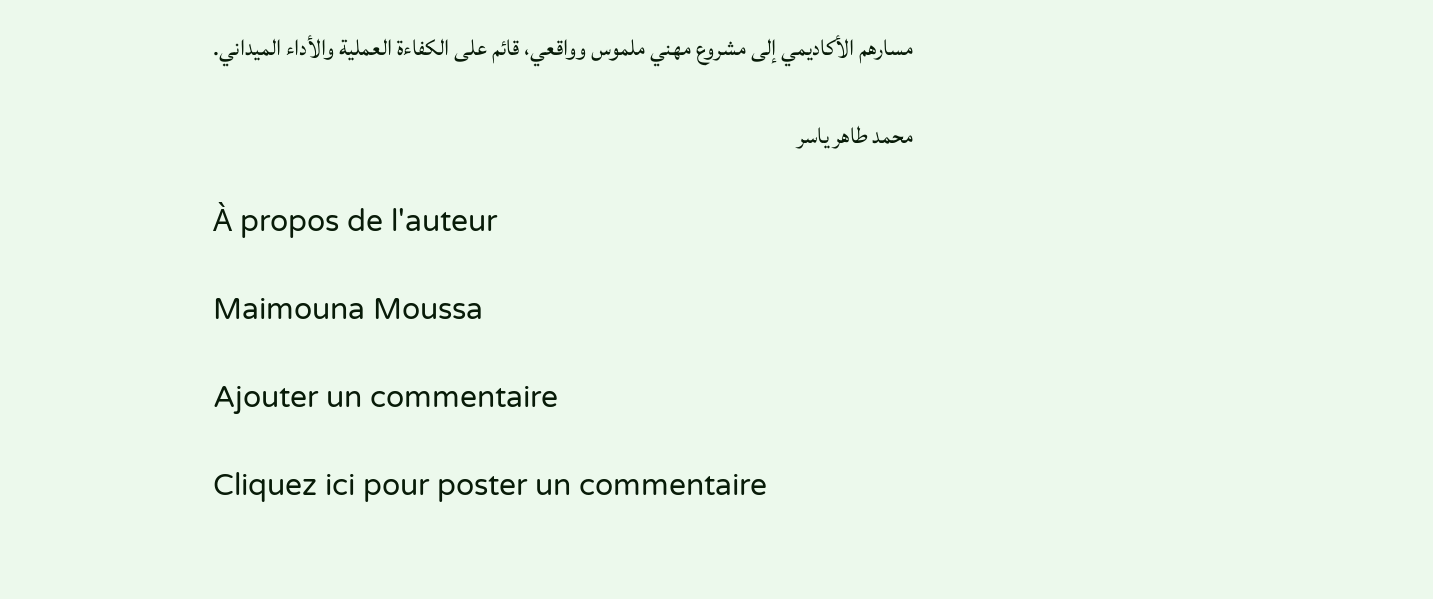مسارهم الأكاديمي إلى مشروع مهني ملموس وواقعي، قائم على الكفاءة العملية والأداء الميداني.

محمد طاهر ياسر

À propos de l'auteur

Maimouna Moussa

Ajouter un commentaire

Cliquez ici pour poster un commentaire